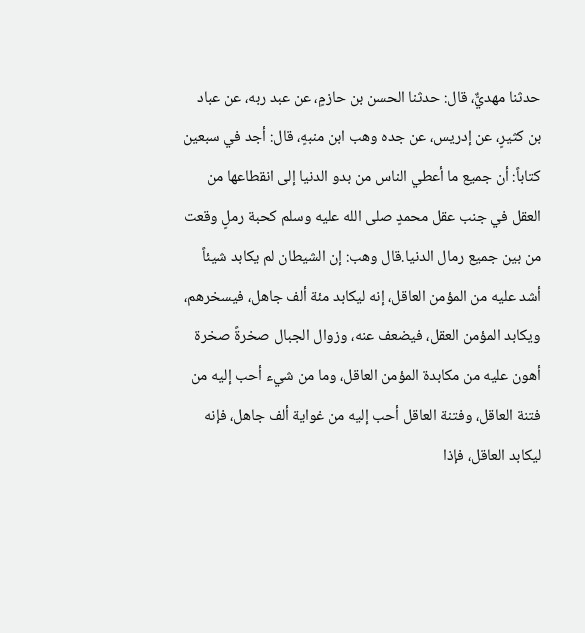حدثنا مهديٌّ، قال: حدثنا الحسن بن حازمٍ، عن عبد ربه، عن عباد بن كثيرٍ، عن إدريس، عن جده وهب ابن منبهٍ، قال: أجد في سبعين كتاباً: أن جميع ما أعطي الناس من بدو الدنيا إلى انقطاعها من العقل في جنب عقل محمدٍ صلى الله عليه وسلم كحبة رملٍ وقعت من بين جميع رمال الدنيا.قال وهب: إن الشيطان لم يكابد شيئاً أشد عليه من المؤمن العاقل، إنه ليكابد مئة ألف جاهل، فيسخرهم، ويكابد المؤمن العقل، فيضعف عنه، وزوال الجبال صخرةً صخرة أهون عليه من مكابدة المؤمن العاقل، وما من شيء أحب إليه من فتنة العاقل، وفتنة العاقل أحب إليه من غواية ألف جاهل، فإنه ليكابد العاقل، فإذا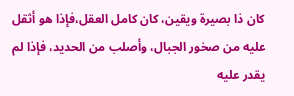كان ذا بصيرة ويقين، كان كامل العقل،فإذا هو أثقل عليه من صخور الجبال، وأصلب من الحديد، فإذا لم يقدر عليه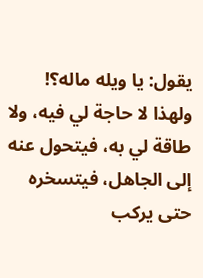يقول: يا ويله ماله؟! ولهذا لا حاجة لي فيه، ولا طاقة لي به، فيتحول عنه إلى الجاهل، فيتسخره حتى يركب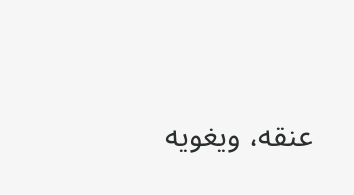عنقه، ويغويه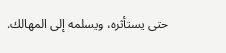حتى يستأثره، ويسلمه إلى المهالك.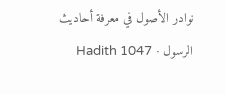نوادر الأصول في معرفة أحاديث الرسول · Hadith 1047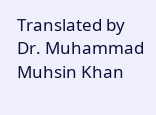Translated by Dr. Muhammad Muhsin Khan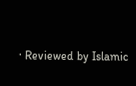· Reviewed by Islamic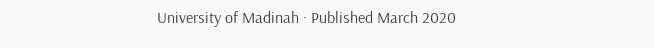University of Madinah · Published March 2020